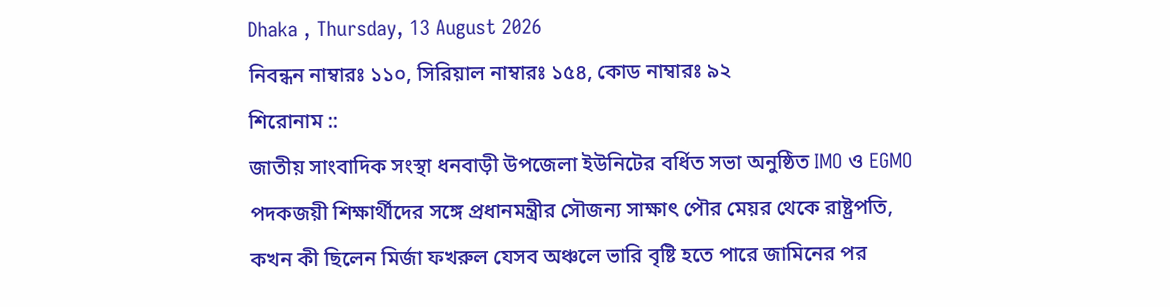Dhaka , Thursday, 13 August 2026
নিবন্ধন নাম্বারঃ ১১০, সিরিয়াল নাম্বারঃ ১৫৪, কোড নাম্বারঃ ৯২
শিরোনাম ::
জাতীয় সাংবাদিক সংস্থা ধনবাড়ী উপজেলা ইউনিটের বর্ধিত সভা অনুষ্ঠিত IMO ও EGMO পদকজয়ী শিক্ষার্থীদের সঙ্গে প্রধানমন্ত্রীর সৌজন্য সাক্ষাৎ পৌর মেয়র থেকে রাষ্ট্রপতি, কখন কী ছিলেন মির্জা ফখরুল যেসব অঞ্চলে ভারি বৃষ্টি হতে পারে জামিনের পর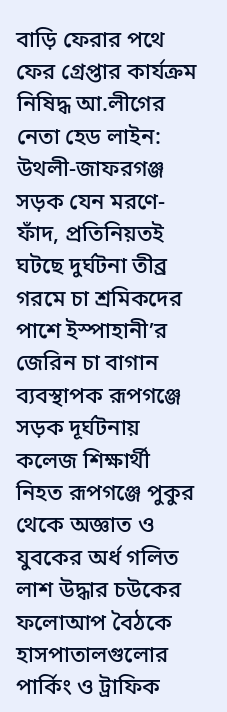বাড়ি ফেরার পথে ফের গ্রেপ্তার কার্যক্রম নিষিদ্ধ আ.লীগের নেতা হেড লাইন: উথলী-জাফরগঞ্জ সড়ক যেন মরণে- ফাঁদ, প্রতিনিয়তই ঘটছে দুর্ঘটনা তীব্র গরমে চা শ্রমিকদের পাশে ইস্পাহানী’র জেরিন চা বাগান ব্যবস্থাপক রূপগঞ্জে সড়ক দূর্ঘটনায় কলেজ শিক্ষার্থী নিহত রূপগঞ্জে পুকুর থেকে অজ্ঞাত ও যুবকের অর্ধ গলিত লাশ উদ্ধার চউকের ফলোআপ বৈঠকে হাসপাতালগুলোর পার্কিং ও ট্রাফিক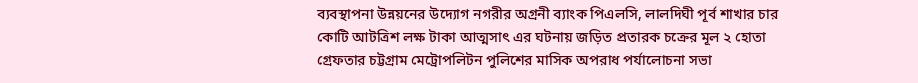ব্যবস্থাপনা উন্নয়নের উদ্যোগ নগরীর অগ্রনী ব্যাংক পিএলসি, লালদিঘী পূর্ব শাখার চার কোটি আটত্রিশ লক্ষ টাকা আত্মসাৎ এর ঘটনায় জড়িত প্রতারক চক্রের মূল ২ হোতা গ্রেফতার চট্টগ্রাম মেট্রোপলিটন পুলিশের মাসিক অপরাধ পর্যালোচনা সভা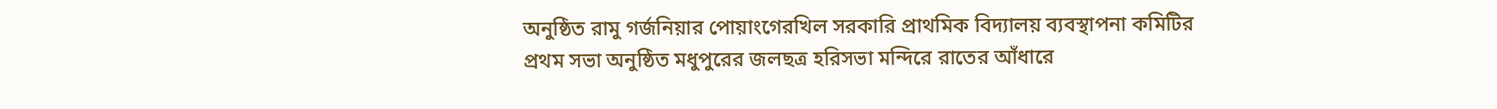অনুষ্ঠিত রামু গর্জনিয়ার পোয়াংগেরখিল সরকারি প্রাথমিক বিদ্যালয় ব্যবস্থাপনা কমিটির প্রথম সভা অনুষ্ঠিত মধুপুরের জলছত্র হরিসভা মন্দিরে রাতের আঁধারে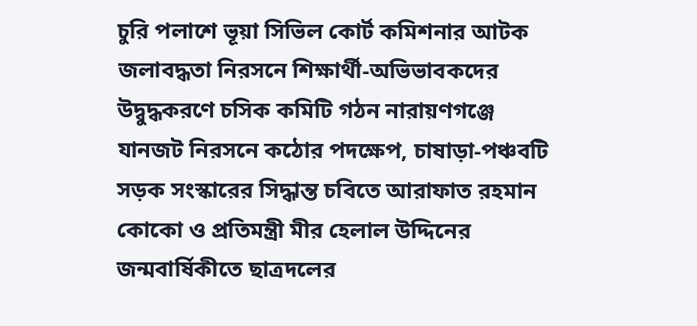চুরি পলাশে ভূয়া সিভিল কোর্ট কমিশনার আটক জলাবদ্ধতা নিরসনে শিক্ষার্থী-অভিভাবকদের উদ্বুদ্ধকরণে চসিক কমিটি গঠন নারায়ণগঞ্জে যানজট নিরসনে কঠোর পদক্ষেপ, চাষাড়া-পঞ্চবটি সড়ক সংস্কারের সিদ্ধান্ত চবিতে আরাফাত রহমান কোকো ও প্রতিমন্ত্রী মীর হেলাল উদ্দিনের জন্মবার্ষিকীতে ছাত্রদলের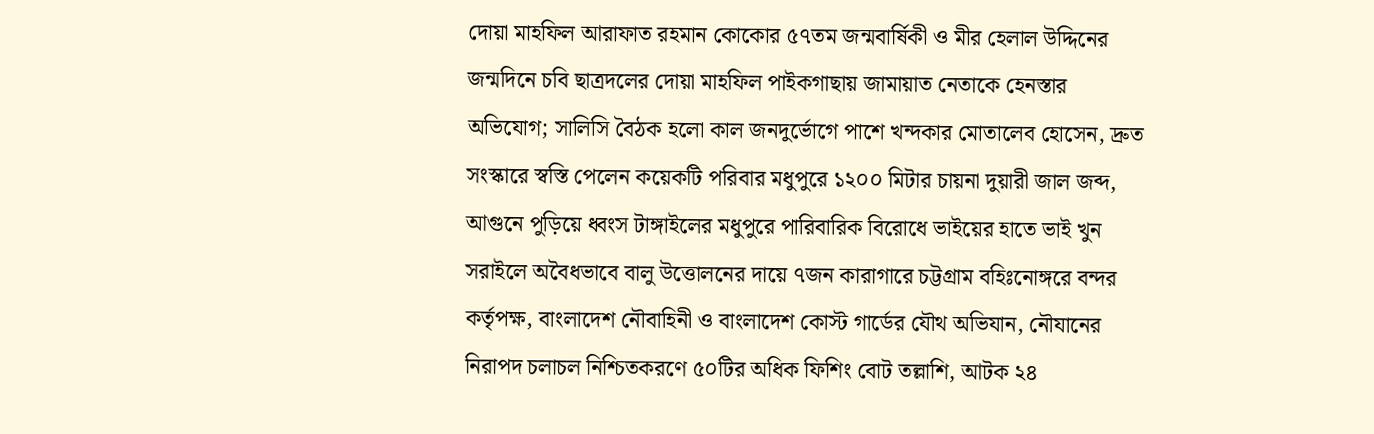দোয়া মাহফিল আরাফাত রহমান কোকোর ৫৭তম জন্মবার্ষিকী ও মীর হেলাল উদ্দিনের জন্মদিনে চবি ছাত্রদলের দোয়া মাহফিল পাইকগাছায় জামায়াত নেতাকে হেনস্তার অভিযোগ; সালিসি বৈঠক হলো কাল জনদুর্ভোগে পাশে খন্দকার মোতালেব হোসেন, দ্রুত সংস্কারে স্বস্তি পেলেন কয়েকটি পরিবার মধুপুরে ১২০০ মিটার চায়না দুয়ারী জাল জব্দ, আগুনে পুড়িয়ে ধ্বংস টাঙ্গাইলের মধুপুরে পারিবারিক বিরোধে ভাইয়ের হাতে ভাই খুন সরাইলে অবৈধভাবে বালু উত্তোলনের দায়ে ৭জন কারাগারে চট্টগ্রাম বহিঃনোঙ্গরে বন্দর কর্তৃপক্ষ, বাংলাদেশ নৌবাহিনী ও বাংলাদেশ কোস্ট গার্ডের যৌথ অভিযান, নৌযানের নিরাপদ চলাচল নিশ্চিতকরণে ৫০টির অধিক ফিশিং বোট তল্লাশি, আটক ২৪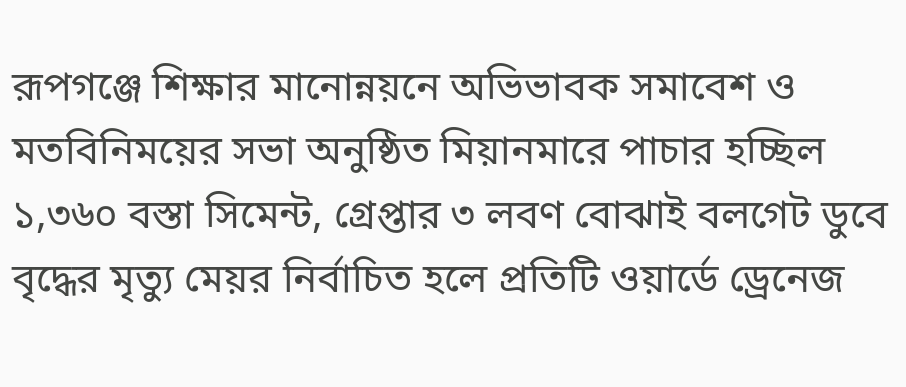রূপগঞ্জে শিক্ষার মানোন্নয়নে অভিভাবক সমাবেশ ও মতবিনিময়ের সভা অনুষ্ঠিত মিয়ানমারে পাচার হচ্ছিল ১,৩৬০ বস্তা সিমেন্ট, গ্রেপ্তার ৩ লবণ বোঝাই বলগেট ডুবে বৃদ্ধের মৃত্যু মেয়র নির্বাচিত হলে প্রতিটি ওয়ার্ডে ড্রেনেজ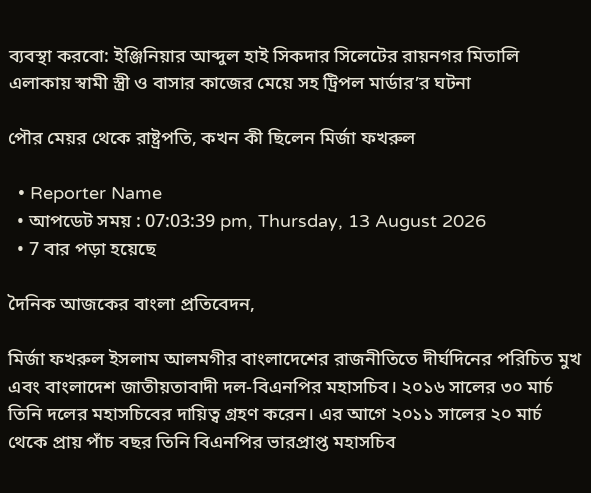ব্যবস্থা করবো: ইঞ্জিনিয়ার আব্দুল হাই সিকদার সিলেটের রায়নগর মিতালি এলাকায় স্বামী স্ত্রী ও বাসার কাজের মেয়ে সহ ট্রিপল মার্ডার’র ঘটনা

পৌর মেয়র থেকে রাষ্ট্রপতি, কখন কী ছিলেন মির্জা ফখরুল

  • Reporter Name
  • আপডেট সময় : 07:03:39 pm, Thursday, 13 August 2026
  • 7 বার পড়া হয়েছে

দৈনিক আজকের বাংলা প্রতিবেদন,

মির্জা ফখরুল ইসলাম আলমগীর বাংলাদেশের রাজনীতিতে দীর্ঘদিনের পরিচিত মুখ এবং বাংলাদেশ জাতীয়তাবাদী দল-বিএনপির মহাসচিব। ২০১৬ সালের ৩০ মার্চ তিনি দলের মহাসচিবের দায়িত্ব গ্রহণ করেন। এর আগে ২০১১ সালের ২০ মার্চ থেকে প্রায় পাঁচ বছর তিনি বিএনপির ভারপ্রাপ্ত মহাসচিব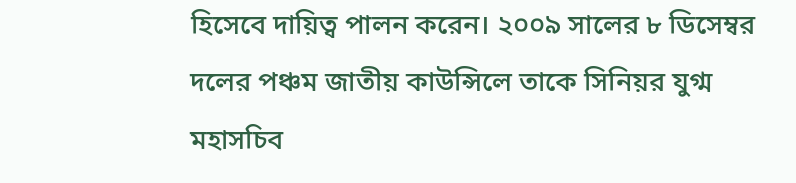হিসেবে দায়িত্ব পালন করেন। ২০০৯ সালের ৮ ডিসেম্বর দলের পঞ্চম জাতীয় কাউন্সিলে তাকে সিনিয়র যুগ্ম মহাসচিব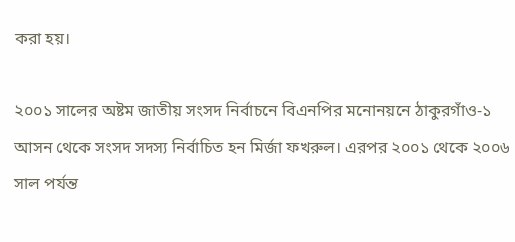করা হয়।

২০০১ সালের অষ্টম জাতীয় সংসদ নির্বাচনে বিএনপির মনোনয়নে ঠাকুরগাঁও-১ আসন থেকে সংসদ সদস্য নির্বাচিত হন মির্জা ফখরুল। এরপর ২০০১ থেকে ২০০৬ সাল পর্যন্ত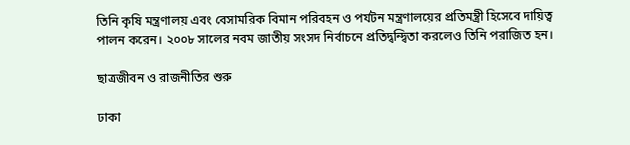তিনি কৃষি মন্ত্রণালয় এবং বেসামরিক বিমান পরিবহন ও পর্যটন মন্ত্রণালয়ের প্রতিমন্ত্রী হিসেবে দায়িত্ব পালন করেন। ২০০৮ সালের নবম জাতীয় সংসদ নির্বাচনে প্রতিদ্বন্দ্বিতা করলেও তিনি পরাজিত হন।

ছাত্রজীবন ও রাজনীতির শুরু

ঢাকা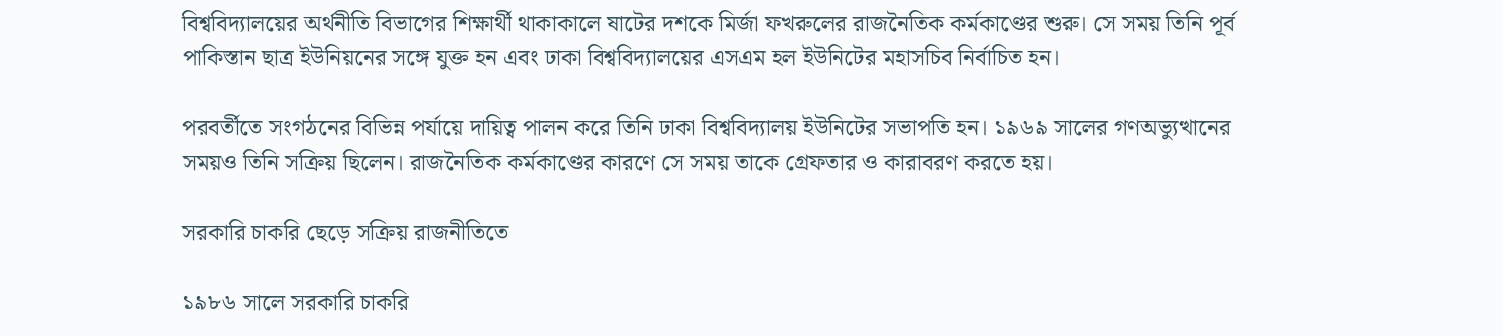বিশ্ববিদ্যালয়ের অর্থনীতি বিভাগের শিক্ষার্থী থাকাকালে ষাটের দশকে মির্জা ফখরুলের রাজনৈতিক কর্মকাণ্ডের শুরু। সে সময় তিনি পূর্ব পাকিস্তান ছাত্র ইউনিয়নের সঙ্গে যুক্ত হন এবং ঢাকা বিশ্ববিদ্যালয়ের এসএম হল ইউনিটের মহাসচিব নির্বাচিত হন।

পরবর্তীতে সংগঠনের বিভিন্ন পর্যায়ে দায়িত্ব পালন করে তিনি ঢাকা বিশ্ববিদ্যালয় ইউনিটের সভাপতি হন। ১৯৬৯ সালের গণঅভ্যুত্থানের সময়ও তিনি সক্রিয় ছিলেন। রাজনৈতিক কর্মকাণ্ডের কারণে সে সময় তাকে গ্রেফতার ও কারাবরণ করতে হয়।

সরকারি চাকরি ছেড়ে সক্রিয় রাজনীতিতে

১৯৮৬ সালে সরকারি চাকরি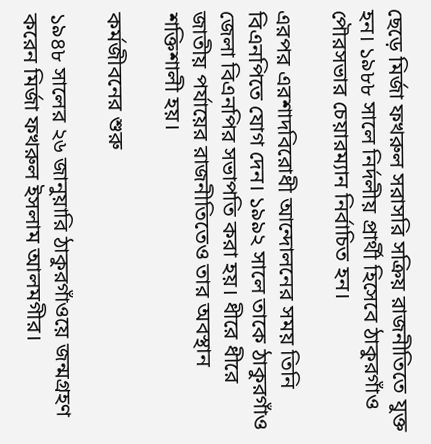ছেড়ে মির্জা ফখরুল সরাসরি সক্রিয় রাজনীতিতে যুক্ত হন। ১৯৮৮ সালে নির্দলীয় প্রার্থী হিসেবে ঠাকুরগাঁও পৌরসভার চেয়ারম্যান নির্বাচিত হন।

এরপর এরশাদবিরোধী আন্দোলনের সময় তিনি বিএনপিতে যোগ দেন। ১৯৯২ সালে তাকে ঠাকুরগাঁও জেলা বিএনপির সভাপতি করা হয়। ধীরে ধীরে জাতীয় পর্যায়ের রাজনীতিতেও তার অবস্থান শক্তিশালী হয়।

কর্মজীবনের শুরু

১৯৪৮ সালের ২৬ জানুয়ারি ঠাকুরগাঁওয়ে জন্মগ্রহণ করেন মির্জা ফখরুল ইসলাম আলমগীর।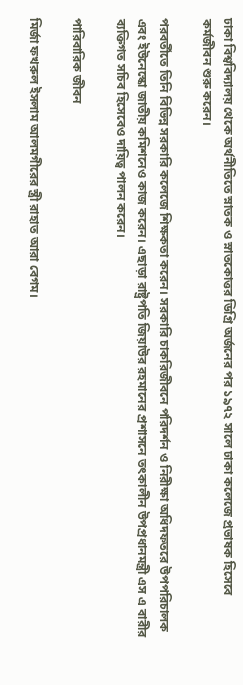ঢাকা বিশ্ববিদ্যালয় থেকে অর্থনীতিতে স্নাতক ও স্নাতকোত্তর ডিগ্রি অর্জনের পর ১৯৭২ সালে ঢাকা কলেজে প্রভাষক হিসেবে কর্মজীবন শুরু করেন।

পরবর্তীতে তিনি বিভিন্ন সরকারি কলেজে শিক্ষকতা করেন। সরকারি চাকরিজীবনে পরিদর্শন ও নিরীক্ষা অধিদফতরে উপপরিচালক এবং ইউনেস্কো জাতীয় কমিশনেও কাজ করেন। এছাড়া রাষ্ট্রপতি জিয়াউর রহমানের প্রশাসনে তৎকালীন উপপ্রধানমন্ত্রী এস এ বারীর ব্যক্তিগত সচিব হিসেবেও দায়িত্ব পালন করেন।

পারিবারিক জীবন

মির্জা ফখরুল ইসলাম আলমগীরের স্ত্রী রাহাত আরা বেগম।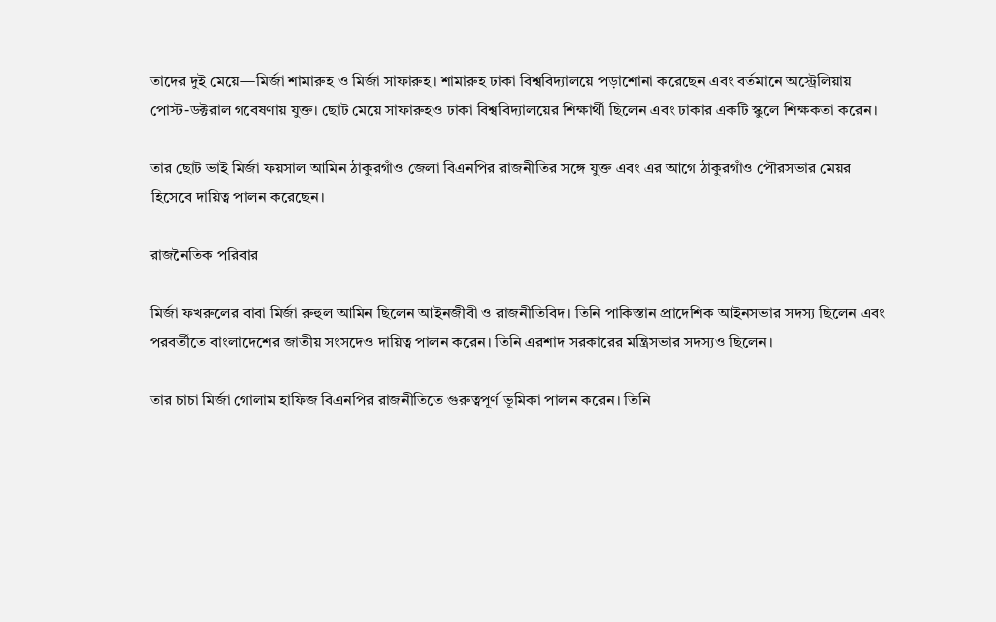তাদের দুই মেয়ে—মির্জা শামারুহ ও মির্জা সাফারুহ। শামারুহ ঢাকা বিশ্ববিদ্যালয়ে পড়াশোনা করেছেন এবং বর্তমানে অস্ট্রেলিয়ায় পোস্ট-ডক্টরাল গবেষণায় যুক্ত। ছোট মেয়ে সাফারুহও ঢাকা বিশ্ববিদ্যালয়ের শিক্ষার্থী ছিলেন এবং ঢাকার একটি স্কুলে শিক্ষকতা করেন।

তার ছোট ভাই মির্জা ফয়সাল আমিন ঠাকুরগাঁও জেলা বিএনপির রাজনীতির সঙ্গে যুক্ত এবং এর আগে ঠাকুরগাঁও পৌরসভার মেয়র হিসেবে দায়িত্ব পালন করেছেন।

রাজনৈতিক পরিবার

মির্জা ফখরুলের বাবা মির্জা রুহুল আমিন ছিলেন আইনজীবী ও রাজনীতিবিদ। তিনি পাকিস্তান প্রাদেশিক আইনসভার সদস্য ছিলেন এবং পরবর্তীতে বাংলাদেশের জাতীয় সংসদেও দায়িত্ব পালন করেন। তিনি এরশাদ সরকারের মন্ত্রিসভার সদস্যও ছিলেন।

তার চাচা মির্জা গোলাম হাফিজ বিএনপির রাজনীতিতে গুরুত্বপূর্ণ ভূমিকা পালন করেন। তিনি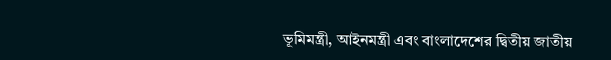ভূমিমন্ত্রী, আইনমন্ত্রী এবং বাংলাদেশের দ্বিতীয় জাতীয়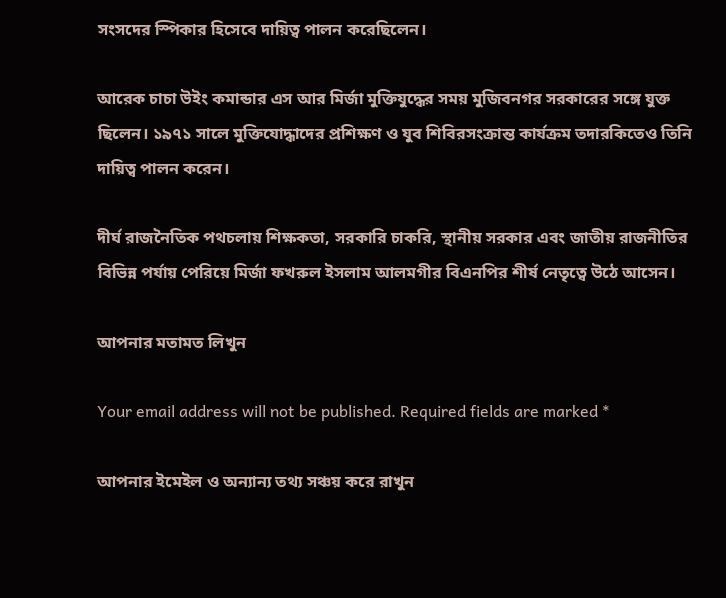সংসদের স্পিকার হিসেবে দায়িত্ব পালন করেছিলেন।

আরেক চাচা উইং কমান্ডার এস আর মির্জা মুক্তিযুদ্ধের সময় মুজিবনগর সরকারের সঙ্গে যুক্ত ছিলেন। ১৯৭১ সালে মুক্তিযোদ্ধাদের প্রশিক্ষণ ও যুব শিবিরসংক্রান্ত কার্যক্রম তদারকিতেও তিনি দায়িত্ব পালন করেন।

দীর্ঘ রাজনৈতিক পথচলায় শিক্ষকতা, সরকারি চাকরি, স্থানীয় সরকার এবং জাতীয় রাজনীতির বিভিন্ন পর্যায় পেরিয়ে মির্জা ফখরুল ইসলাম আলমগীর বিএনপির শীর্ষ নেতৃত্বে উঠে আসেন।

আপনার মতামত লিখুন

Your email address will not be published. Required fields are marked *

আপনার ইমেইল ও অন্যান্য তথ্য সঞ্চয় করে রাখুন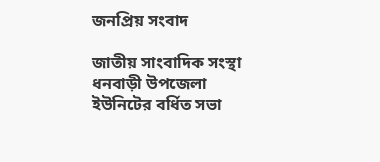জনপ্রিয় সংবাদ

জাতীয় সাংবাদিক সংস্থা ধনবাড়ী উপজেলা ইউনিটের বর্ধিত সভা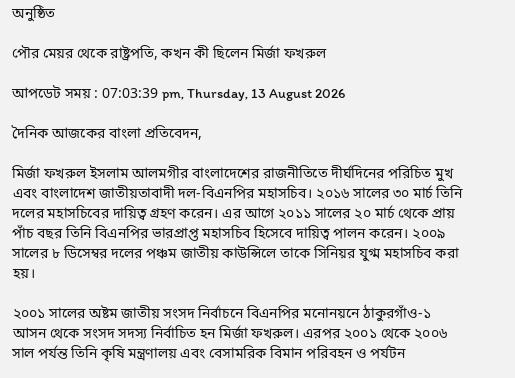অনুষ্ঠিত

পৌর মেয়র থেকে রাষ্ট্রপতি, কখন কী ছিলেন মির্জা ফখরুল

আপডেট সময় : 07:03:39 pm, Thursday, 13 August 2026

দৈনিক আজকের বাংলা প্রতিবেদন,

মির্জা ফখরুল ইসলাম আলমগীর বাংলাদেশের রাজনীতিতে দীর্ঘদিনের পরিচিত মুখ এবং বাংলাদেশ জাতীয়তাবাদী দল-বিএনপির মহাসচিব। ২০১৬ সালের ৩০ মার্চ তিনি দলের মহাসচিবের দায়িত্ব গ্রহণ করেন। এর আগে ২০১১ সালের ২০ মার্চ থেকে প্রায় পাঁচ বছর তিনি বিএনপির ভারপ্রাপ্ত মহাসচিব হিসেবে দায়িত্ব পালন করেন। ২০০৯ সালের ৮ ডিসেম্বর দলের পঞ্চম জাতীয় কাউন্সিলে তাকে সিনিয়র যুগ্ম মহাসচিব করা হয়।

২০০১ সালের অষ্টম জাতীয় সংসদ নির্বাচনে বিএনপির মনোনয়নে ঠাকুরগাঁও-১ আসন থেকে সংসদ সদস্য নির্বাচিত হন মির্জা ফখরুল। এরপর ২০০১ থেকে ২০০৬ সাল পর্যন্ত তিনি কৃষি মন্ত্রণালয় এবং বেসামরিক বিমান পরিবহন ও পর্যটন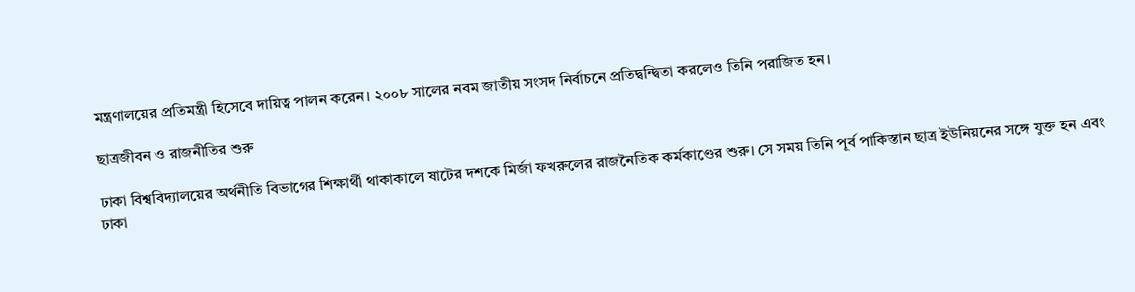মন্ত্রণালয়ের প্রতিমন্ত্রী হিসেবে দায়িত্ব পালন করেন। ২০০৮ সালের নবম জাতীয় সংসদ নির্বাচনে প্রতিদ্বন্দ্বিতা করলেও তিনি পরাজিত হন।

ছাত্রজীবন ও রাজনীতির শুরু

ঢাকা বিশ্ববিদ্যালয়ের অর্থনীতি বিভাগের শিক্ষার্থী থাকাকালে ষাটের দশকে মির্জা ফখরুলের রাজনৈতিক কর্মকাণ্ডের শুরু। সে সময় তিনি পূর্ব পাকিস্তান ছাত্র ইউনিয়নের সঙ্গে যুক্ত হন এবং ঢাকা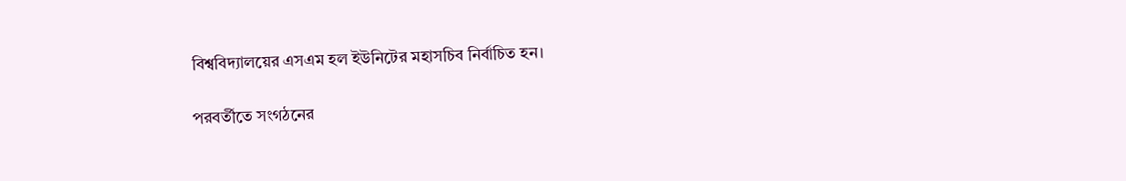বিশ্ববিদ্যালয়ের এসএম হল ইউনিটের মহাসচিব নির্বাচিত হন।

পরবর্তীতে সংগঠনের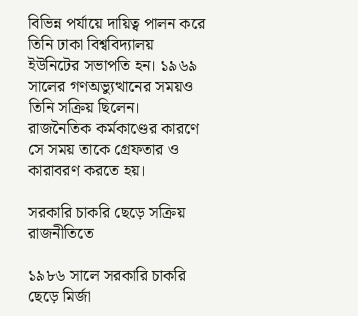বিভিন্ন পর্যায়ে দায়িত্ব পালন করে তিনি ঢাকা বিশ্ববিদ্যালয় ইউনিটের সভাপতি হন। ১৯৬৯ সালের গণঅভ্যুত্থানের সময়ও তিনি সক্রিয় ছিলেন। রাজনৈতিক কর্মকাণ্ডের কারণে সে সময় তাকে গ্রেফতার ও কারাবরণ করতে হয়।

সরকারি চাকরি ছেড়ে সক্রিয় রাজনীতিতে

১৯৮৬ সালে সরকারি চাকরি ছেড়ে মির্জা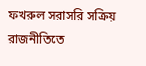ফখরুল সরাসরি সক্রিয় রাজনীতিতে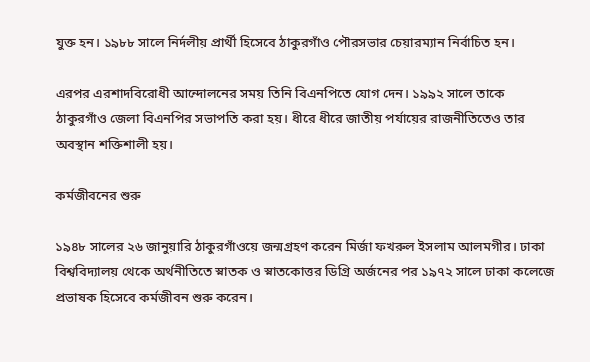যুক্ত হন। ১৯৮৮ সালে নির্দলীয় প্রার্থী হিসেবে ঠাকুরগাঁও পৌরসভার চেয়ারম্যান নির্বাচিত হন।

এরপর এরশাদবিরোধী আন্দোলনের সময় তিনি বিএনপিতে যোগ দেন। ১৯৯২ সালে তাকে ঠাকুরগাঁও জেলা বিএনপির সভাপতি করা হয়। ধীরে ধীরে জাতীয় পর্যায়ের রাজনীতিতেও তার অবস্থান শক্তিশালী হয়।

কর্মজীবনের শুরু

১৯৪৮ সালের ২৬ জানুয়ারি ঠাকুরগাঁওয়ে জন্মগ্রহণ করেন মির্জা ফখরুল ইসলাম আলমগীর। ঢাকা বিশ্ববিদ্যালয় থেকে অর্থনীতিতে স্নাতক ও স্নাতকোত্তর ডিগ্রি অর্জনের পর ১৯৭২ সালে ঢাকা কলেজে প্রভাষক হিসেবে কর্মজীবন শুরু করেন।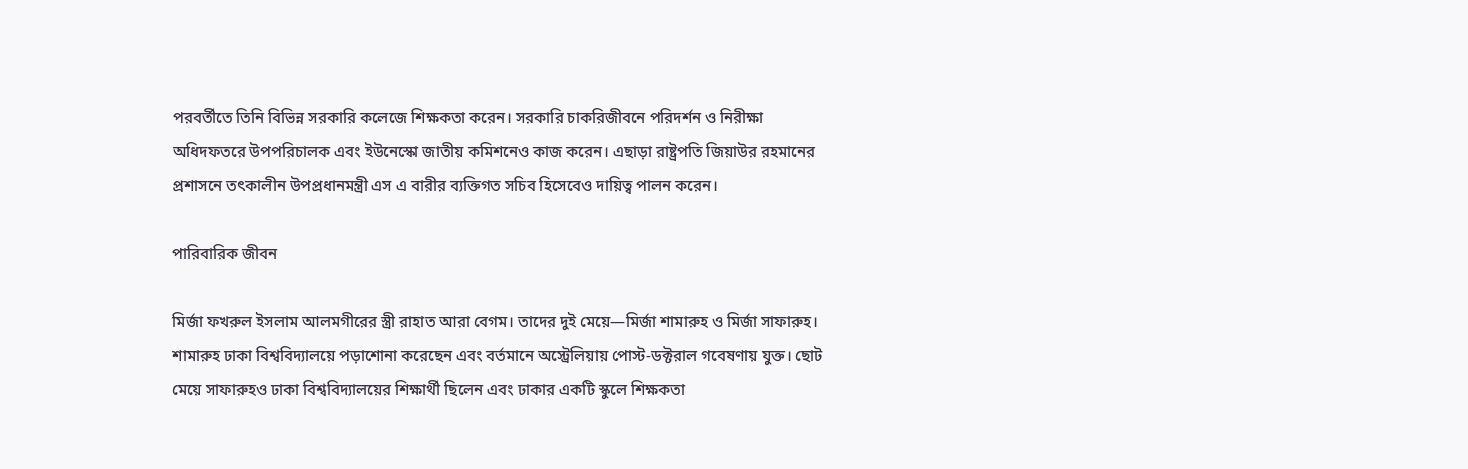পরবর্তীতে তিনি বিভিন্ন সরকারি কলেজে শিক্ষকতা করেন। সরকারি চাকরিজীবনে পরিদর্শন ও নিরীক্ষা অধিদফতরে উপপরিচালক এবং ইউনেস্কো জাতীয় কমিশনেও কাজ করেন। এছাড়া রাষ্ট্রপতি জিয়াউর রহমানের প্রশাসনে তৎকালীন উপপ্রধানমন্ত্রী এস এ বারীর ব্যক্তিগত সচিব হিসেবেও দায়িত্ব পালন করেন।

পারিবারিক জীবন

মির্জা ফখরুল ইসলাম আলমগীরের স্ত্রী রাহাত আরা বেগম। তাদের দুই মেয়ে—মির্জা শামারুহ ও মির্জা সাফারুহ। শামারুহ ঢাকা বিশ্ববিদ্যালয়ে পড়াশোনা করেছেন এবং বর্তমানে অস্ট্রেলিয়ায় পোস্ট-ডক্টরাল গবেষণায় যুক্ত। ছোট মেয়ে সাফারুহও ঢাকা বিশ্ববিদ্যালয়ের শিক্ষার্থী ছিলেন এবং ঢাকার একটি স্কুলে শিক্ষকতা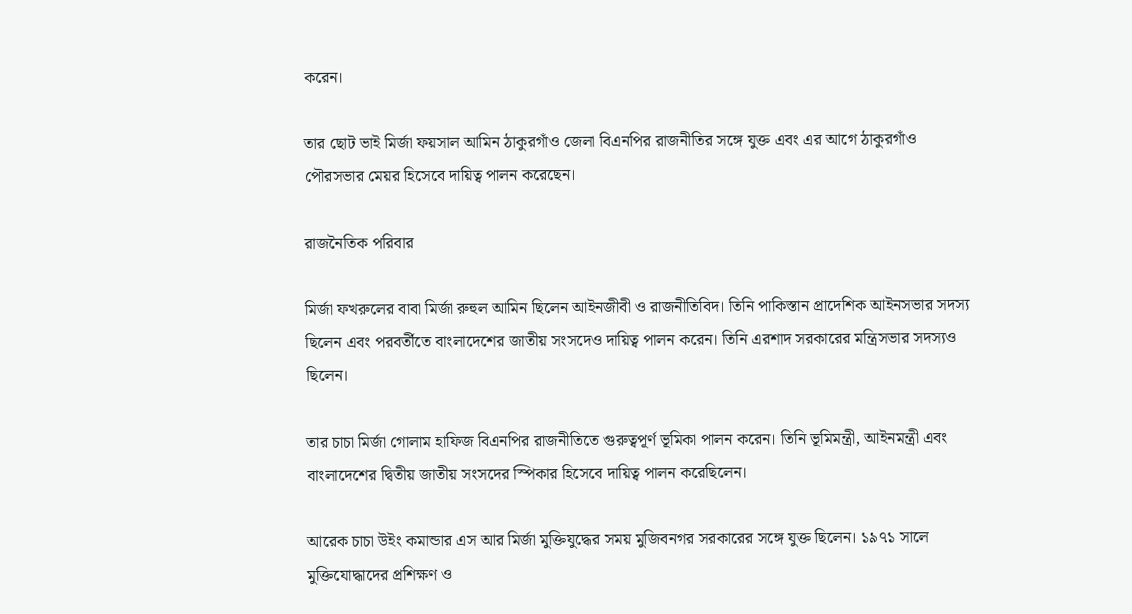করেন।

তার ছোট ভাই মির্জা ফয়সাল আমিন ঠাকুরগাঁও জেলা বিএনপির রাজনীতির সঙ্গে যুক্ত এবং এর আগে ঠাকুরগাঁও পৌরসভার মেয়র হিসেবে দায়িত্ব পালন করেছেন।

রাজনৈতিক পরিবার

মির্জা ফখরুলের বাবা মির্জা রুহুল আমিন ছিলেন আইনজীবী ও রাজনীতিবিদ। তিনি পাকিস্তান প্রাদেশিক আইনসভার সদস্য ছিলেন এবং পরবর্তীতে বাংলাদেশের জাতীয় সংসদেও দায়িত্ব পালন করেন। তিনি এরশাদ সরকারের মন্ত্রিসভার সদস্যও ছিলেন।

তার চাচা মির্জা গোলাম হাফিজ বিএনপির রাজনীতিতে গুরুত্বপূর্ণ ভূমিকা পালন করেন। তিনি ভূমিমন্ত্রী, আইনমন্ত্রী এবং বাংলাদেশের দ্বিতীয় জাতীয় সংসদের স্পিকার হিসেবে দায়িত্ব পালন করেছিলেন।

আরেক চাচা উইং কমান্ডার এস আর মির্জা মুক্তিযুদ্ধের সময় মুজিবনগর সরকারের সঙ্গে যুক্ত ছিলেন। ১৯৭১ সালে মুক্তিযোদ্ধাদের প্রশিক্ষণ ও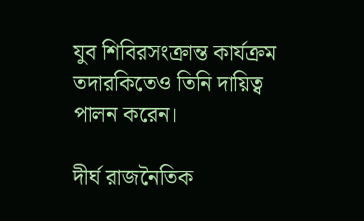যুব শিবিরসংক্রান্ত কার্যক্রম তদারকিতেও তিনি দায়িত্ব পালন করেন।

দীর্ঘ রাজনৈতিক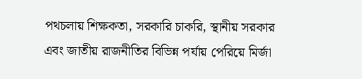পথচলায় শিক্ষকতা, সরকারি চাকরি, স্থানীয় সরকার এবং জাতীয় রাজনীতির বিভিন্ন পর্যায় পেরিয়ে মির্জা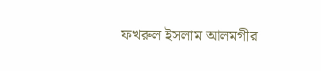ফখরুল ইসলাম আলমগীর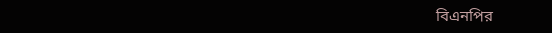বিএনপির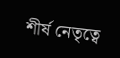শীর্ষ নেতৃত্বে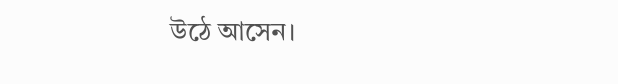উঠে আসেন।